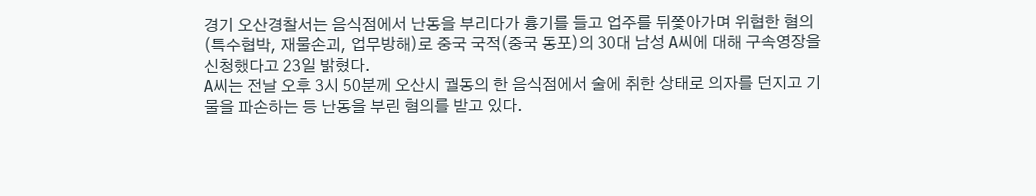경기 오산경찰서는 음식점에서 난동을 부리다가 흉기를 들고 업주를 뒤쫓아가며 위협한 혐의(특수협박, 재물손괴, 업무방해)로 중국 국적(중국 동포)의 30대 남성 A씨에 대해 구속영장을 신청했다고 23일 밝혔다.
A씨는 전날 오후 3시 50분께 오산시 궐동의 한 음식점에서 술에 취한 상태로 의자를 던지고 기물을 파손하는 등 난동을 부린 혐의를 받고 있다.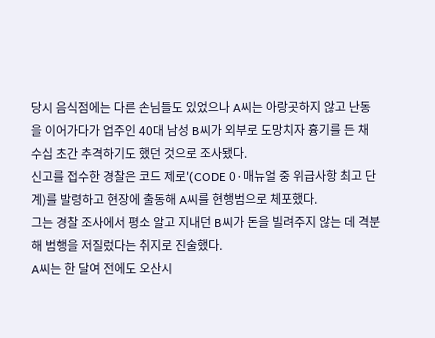당시 음식점에는 다른 손님들도 있었으나 A씨는 아랑곳하지 않고 난동을 이어가다가 업주인 40대 남성 B씨가 외부로 도망치자 흉기를 든 채 수십 초간 추격하기도 했던 것으로 조사됐다.
신고를 접수한 경찰은 코드 제로'(CODE 0·매뉴얼 중 위급사항 최고 단계)를 발령하고 현장에 출동해 A씨를 현행범으로 체포했다.
그는 경찰 조사에서 평소 알고 지내던 B씨가 돈을 빌려주지 않는 데 격분해 범행을 저질렀다는 취지로 진술했다.
A씨는 한 달여 전에도 오산시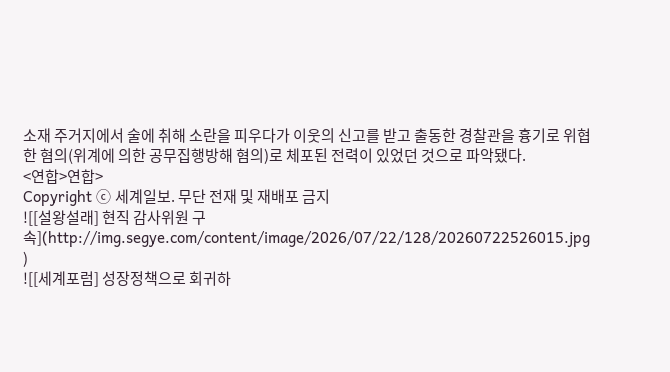소재 주거지에서 술에 취해 소란을 피우다가 이웃의 신고를 받고 출동한 경찰관을 흉기로 위협한 혐의(위계에 의한 공무집행방해 혐의)로 체포된 전력이 있었던 것으로 파악됐다.
<연합>연합>
Copyright ⓒ 세계일보. 무단 전재 및 재배포 금지
![[설왕설래] 현직 감사위원 구속](http://img.segye.com/content/image/2026/07/22/128/20260722526015.jpg
)
![[세계포럼] 성장정책으로 회귀하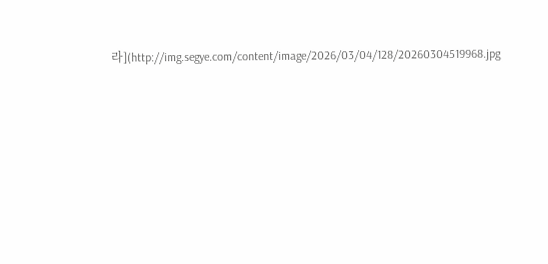라](http://img.segye.com/content/image/2026/03/04/128/20260304519968.jpg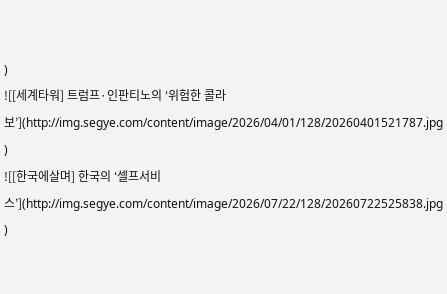)
![[세계타워] 트럼프·인판티노의 ‘위험한 콜라보’](http://img.segye.com/content/image/2026/04/01/128/20260401521787.jpg
)
![[한국에살며] 한국의 ‘셀프서비스’](http://img.segye.com/content/image/2026/07/22/128/20260722525838.jpg
)